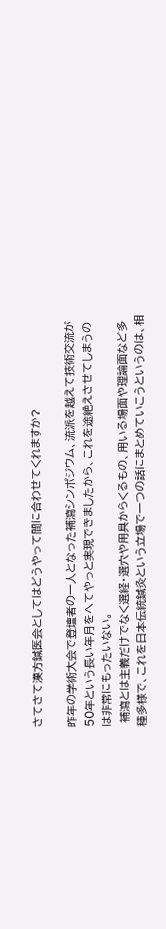さてさて漢方鍼医会としてはどうやって間に合わせてくれますか?

昨年の学術大会で登壇者の一人となった補瀉シンポジウム、流派を越えて技術交流が50年という長い年月をへてやっと実現できましたから、これを途絶えさせてしまうのは非常にもったいない。
 補瀉とは主義だけでなく選経・選穴や用具からくるもの、用いる場面や理論面など多種多様で、これを日本伝統鍼灸という立場で一つの話にまとめていこうというのは、相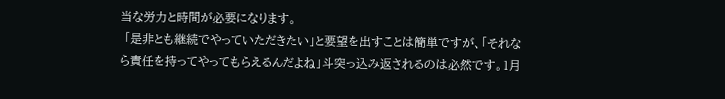当な労力と時間が必要になります。
 「是非とも継続でやっていただきたい」と要望を出すことは簡単ですが、「それなら責任を持ってやってもらえるんだよね」斗突っ込み返されるのは必然です。1月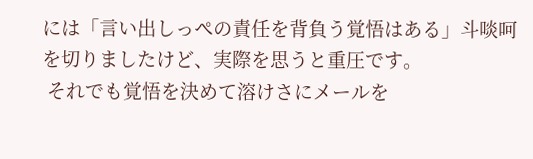には「言い出しっぺの責任を背負う覚悟はある」斗啖呵を切りましたけど、実際を思うと重圧です。
 それでも覚悟を決めて溶けさにメールを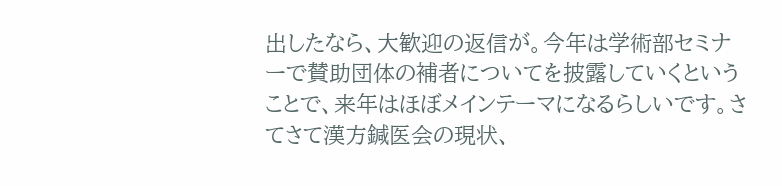出したなら、大歓迎の返信が。今年は学術部セミナーで賛助団体の補者についてを披露していくということで、来年はほぼメインテーマになるらしいです。さてさて漢方鍼医会の現状、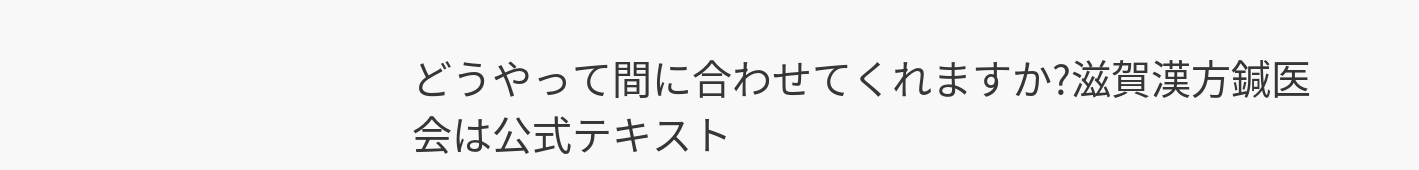どうやって間に合わせてくれますか?滋賀漢方鍼医会は公式テキスト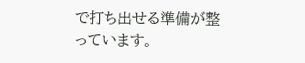で打ち出せる準備が整っています。